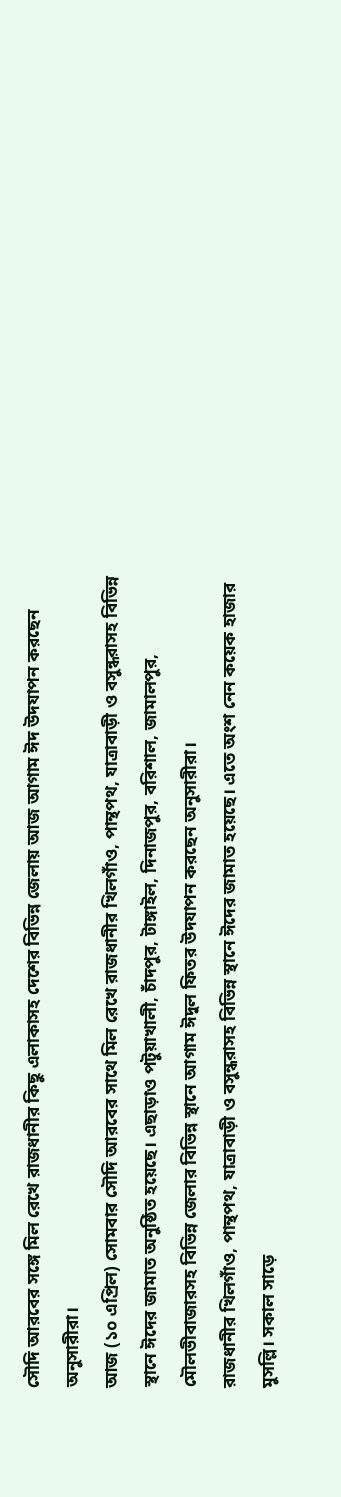সৌদি আরবের সঙ্গে মিল রেখে রাজধানীর কিছু এলাকাসহ দেশের বিভিন্ন জেলায় আজ আগাম ঈদ উদযাপন করছেন অনুসারীরা।
আজ (১০ এপ্রিল) সোমবার সৌদি আরবের সাথে মিল রেখে রাজধানীর খিলগাঁও, পান্থপথ, যাত্রাবাড়ী ও বসুন্ধরাসহ বিভিন্ন স্থানে ঈদের জামাত অনুষ্ঠিত হয়েছে। এছাড়াও পটুয়াখালী, চাঁদপুর, টাঙ্গাইল, দিনাজপুর, বরিশাল, জামালপুর, মৌলভীবাজারসহ বিভিন্ন জেলার বিভিন্ন স্থানে আগাম ঈদুল ফিতর উদযাপন করছেন অনুসারীরা।
রাজধানীর খিলগাঁও, পান্থপথ, যাত্রাবাড়ী ও বসুন্ধরাসহ বিভিন্ন স্থানে ঈদের জামাত হয়েছে। এতে অংশ নেন কয়েক হাজার মুসল্লি। সকাল সাড়ে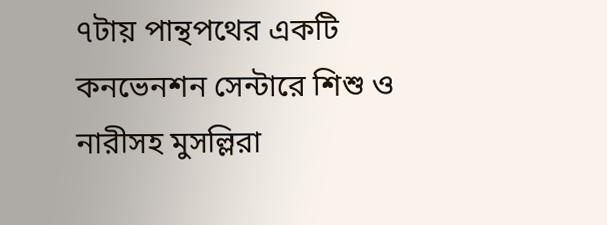৭টায় পান্থপথের একটি কনভেনশন সেন্টারে শিশু ও নারীসহ মুসল্লিরা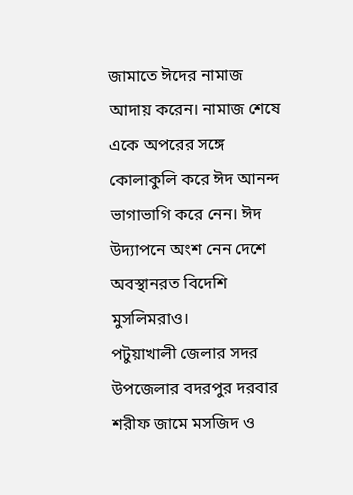জামাতে ঈদের নামাজ আদায় করেন। নামাজ শেষে একে অপরের সঙ্গে কোলাকুলি করে ঈদ আনন্দ ভাগাভাগি করে নেন। ঈদ উদ্যাপনে অংশ নেন দেশে অবস্থানরত বিদেশি মুসলিমরাও।
পটুয়াখালী জেলার সদর উপজেলার বদরপুর দরবার শরীফ জামে মসজিদ ও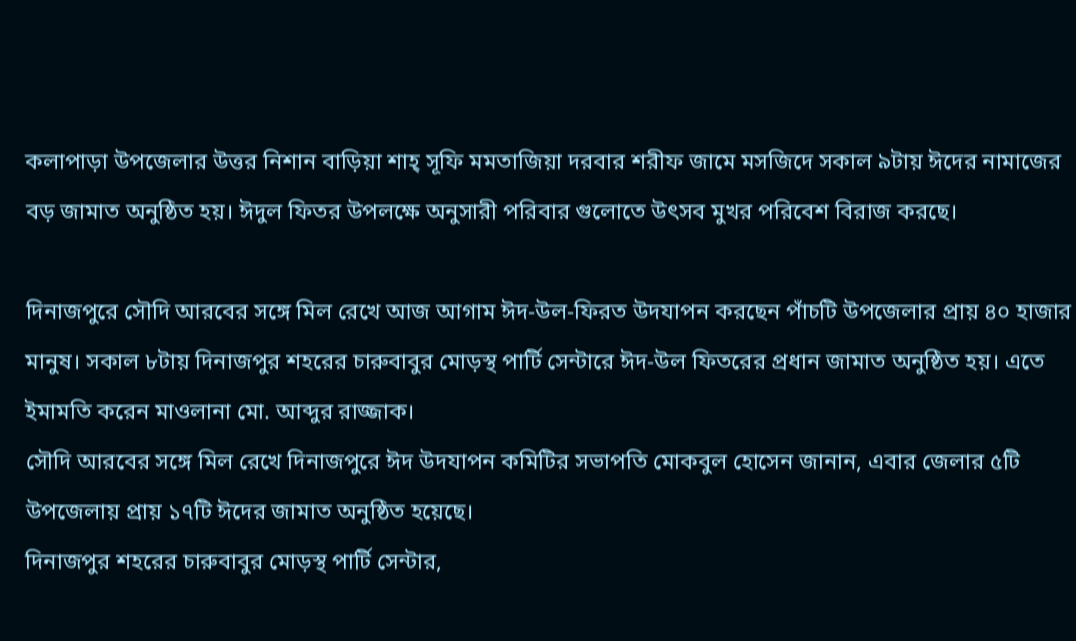কলাপাড়া উপজেলার উত্তর নিশান বাড়িয়া শাহ্ সূফি মমতাজিয়া দরবার শরীফ জামে মসজিদে সকাল ৯টায় ঈদের নামাজের বড় জামাত অনুষ্ঠিত হয়। ঈদুল ফিতর উপলক্ষে অনুসারী পরিবার গুলোতে উৎসব মুখর পরিবেশ বিরাজ করছে।

দিনাজপুরে সৌদি আরবের সঙ্গে মিল রেখে আজ আগাম ঈদ-উল-ফিরত উদযাপন করছেন পাঁচটি উপজেলার প্রায় ৪০ হাজার মানুষ। সকাল ৮টায় দিনাজপুর শহরের চারুবাবুর মোড়স্থ পার্টি সেন্টারে ঈদ-উল ফিতরের প্রধান জামাত অনুষ্ঠিত হয়। এতে ইমামতি করেন মাওলানা মো. আব্দুর রাজ্জাক।
সৌদি আরবের সঙ্গে মিল রেখে দিনাজপুরে ঈদ উদযাপন কমিটির সভাপতি মোকবুল হোসেন জানান, এবার জেলার ৫টি উপজেলায় প্রায় ১৭টি ঈদের জামাত অনুষ্ঠিত হয়েছে।
দিনাজপুর শহরের চারুবাবুর মোড়স্থ পার্টি সেন্টার,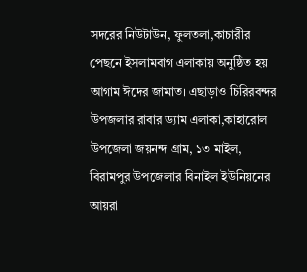সদরের নিউটাউন, ফুলতলা,কাচারীর পেছনে ইসলামবাগ এলাকায় অনুষ্ঠিত হয় আগাম ঈদের জামাত। এছাড়াও চিরিরবন্দর উপজলার রাবার ড্যাম এলাকা,কাহারোল উপজেলা জয়নন্দ গ্রাম, ১৩ মাইল, বিরামপুর উপজেলার বিনাইল ইউনিয়নের আয়রা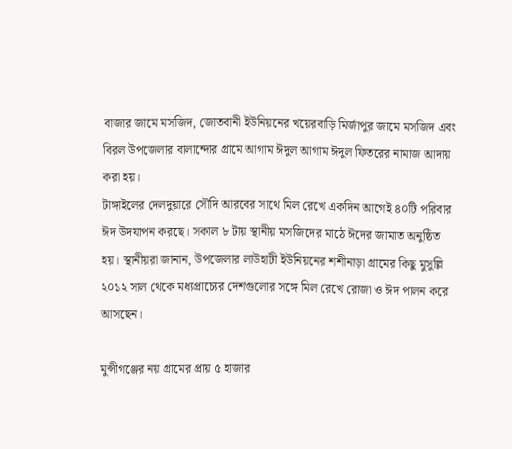বাজার জামে মসজিদ, জোতবানী ইউনিয়নের খয়েরবাড়ি মির্জাপুর জামে মসজিদ এবং বিরল উপজেলার বালান্দোর গ্রামে আগাম ঈদুল আগাম ঈদুল ফিতরের নামাজ আদায় করা হয়।
টাঙ্গাইলের দেলদুয়ারে সৌদি আরবের সাথে মিল রেখে একদিন আগেই ৪০টি পরিবার ঈদ উদযাপন করছে। সকাল ৮ টায় স্থানীয় মসজিদের মাঠে ঈদের জামাত অনুষ্ঠিত হয়। স্থানীয়রা জানান, উপজেলার লাউহাটী ইউনিয়নের শশীনাড়া গ্রামের কিছু মুসুল্লি ২০১২ সাল থেকে মধ্যপ্রাচ্যের দেশগুলোর সঙ্গে মিল রেখে রোজা ও ঈদ পালন করে আসছেন।

মুন্সীগঞ্জের নয় গ্রামের প্রায় ৫ হাজার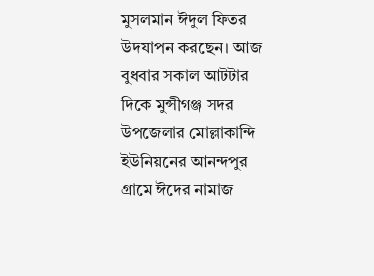মুসলমান ঈদুল ফিতর উদযাপন করছেন। আজ বুধবার সকাল আটটার দিকে মুন্সীগঞ্জ সদর উপজেলার মোল্লাকান্দি ইউনিয়নের আনন্দপুর গ্রামে ঈদের নামাজ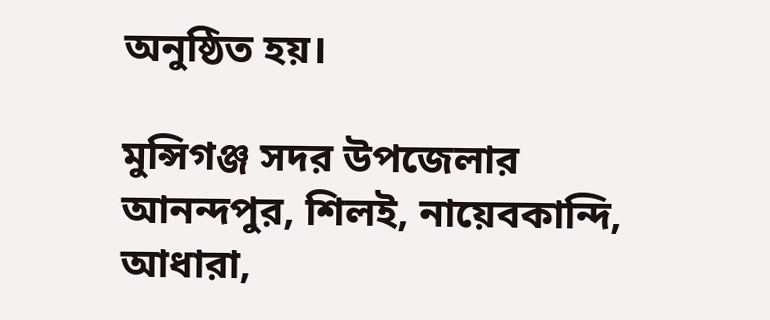অনুষ্ঠিত হয়।

মুন্সিগঞ্জ সদর উপজেলার আনন্দপুর, শিলই, নায়েবকান্দি, আধারা,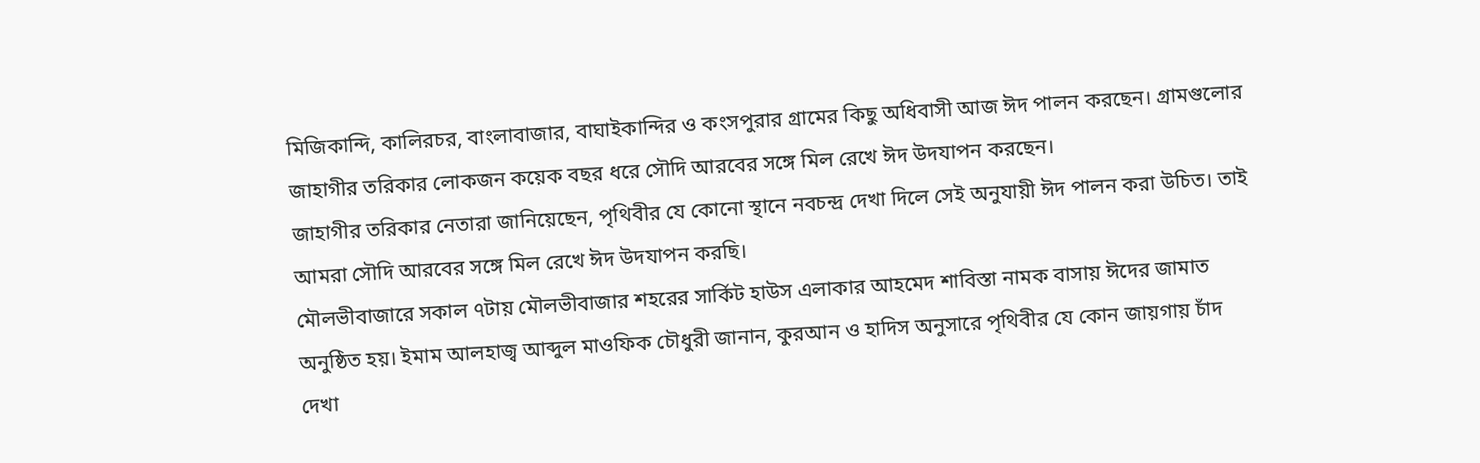মিজিকান্দি, কালিরচর, বাংলাবাজার, বাঘাইকান্দির ও কংসপুরার গ্রামের কিছু অধিবাসী আজ ঈদ পালন করছেন। গ্রামগুলোর জাহাগীর তরিকার লোকজন কয়েক বছর ধরে সৌদি আরবের সঙ্গে মিল রেখে ঈদ উদযাপন করছেন।
জাহাগীর তরিকার নেতারা জানিয়েছেন, পৃথিবীর যে কোনো স্থানে নবচন্দ্র দেখা দিলে সেই অনুযায়ী ঈদ পালন করা উচিত। তাই আমরা সৌদি আরবের সঙ্গে মিল রেখে ঈদ উদযাপন করছি।
মৌলভীবাজারে সকাল ৭টায় মৌলভীবাজার শহরের সার্কিট হাউস এলাকার আহমেদ শাবিস্তা নামক বাসায় ঈদের জামাত অনুষ্ঠিত হয়। ইমাম আলহাজ্ব আব্দুল মাওফিক চৌধুরী জানান, কুরআন ও হাদিস অনুসারে পৃথিবীর যে কোন জায়গায় চাঁদ দেখা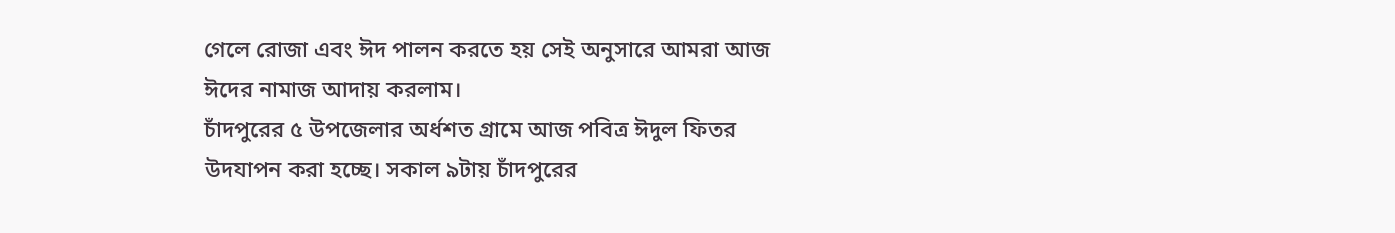গেলে রোজা এবং ঈদ পালন করতে হয় সেই অনুসারে আমরা আজ ঈদের নামাজ আদায় করলাম।
চাঁদপুরের ৫ উপজেলার অর্ধশত গ্রামে আজ পবিত্র ঈদুল ফিতর উদযাপন করা হচ্ছে। সকাল ৯টায় চাঁদপুরের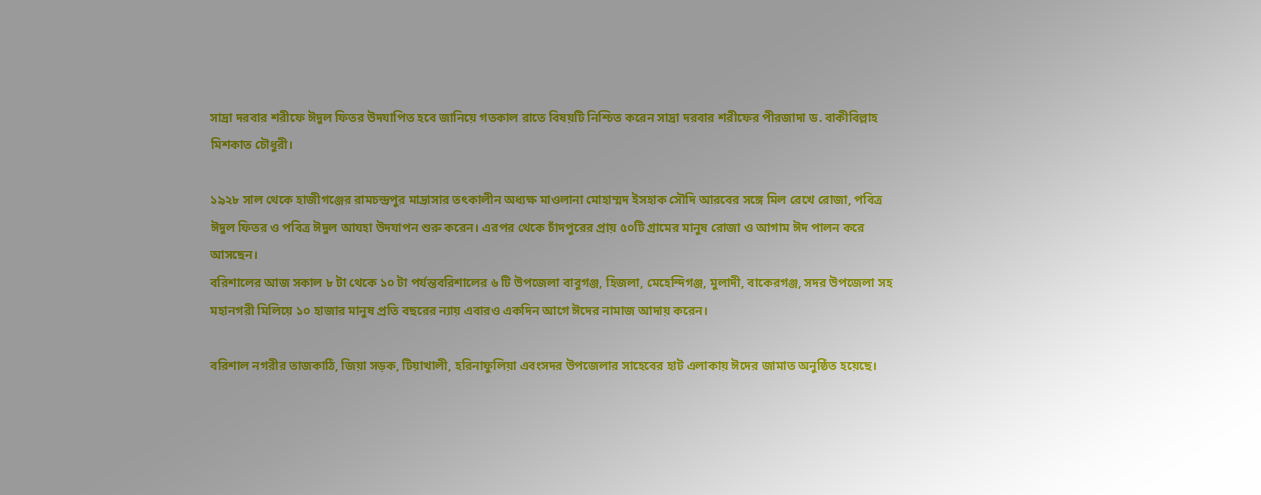সাদ্রা দরবার শরীফে ঈদুল ফিতর উদযাপিত হবে জানিয়ে গতকাল রাতে বিষয়টি নিশ্চিত করেন সাদ্রা দরবার শরীফের পীরজাদা ড. বাকীবিল্লাহ মিশকাত চৌধুরী।

১৯২৮ সাল থেকে হাজীগঞ্জের রামচন্দ্রপুর মাদ্রাসার তৎকালীন অধ্যক্ষ মাওলানা মোহাম্মদ ইসহাক সৌদি আরবের সঙ্গে মিল রেখে রোজা, পবিত্র ঈদুল ফিতর ও পবিত্র ঈদুল আযহা উদযাপন শুরু করেন। এরপর থেকে চাঁদপুরের প্রায় ৫০টি গ্রামের মানুষ রোজা ও আগাম ঈদ পালন করে আসছেন।
বরিশালের আজ সকাল ৮ টা থেকে ১০ টা পর্যন্তবরিশালের ৬ টি উপজেলা বাবুগঞ্জ, হিজলা, মেহেন্দিগঞ্জ, মুলাদী, বাকেরগঞ্জ, সদর উপজেলা সহ মহানগরী মিলিয়ে ১০ হাজার মানুষ প্রতি বছরের ন্যায় এবারও একদিন আগে ঈদের নামাজ আদায় করেন।

বরিশাল নগরীর তাজকাঠি, জিয়া সড়ক, টিয়াখালী, হরিনাফুলিয়া এবংসদর উপজেলার সাহেবের হাট এলাকায় ঈদের জামাত অনুষ্ঠিত হয়েছে।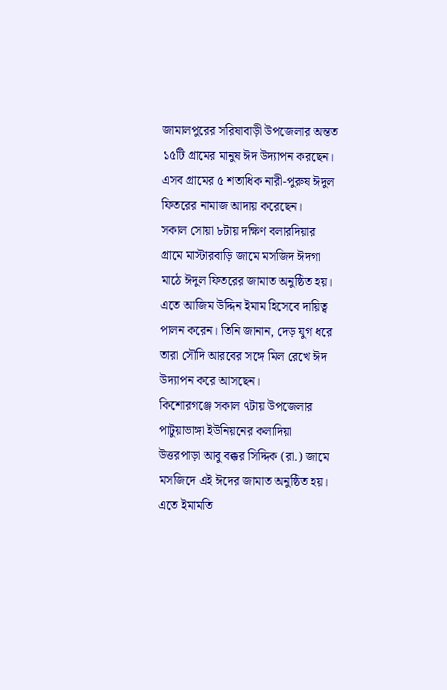জামালপুরের সরিষাবাড়ী উপজেলার অন্তত ১৫টি গ্রামের মানুষ ঈদ উদ্যাপন করছেন। এসব গ্রামের ৫ শতাধিক নারী-পুরুষ ঈদুল ফিতরের নামাজ আদায় করেছেন।
সকাল সোয়া ৮টায় দক্ষিণ বলারদিয়ার গ্রামে মাস্টারবাড়ি জামে মসজিদ ঈদগা মাঠে ঈদুল ফিতরের জামাত অনুষ্ঠিত হয়। এতে আজিম উদ্দিন ইমাম হিসেবে দায়িত্ব পালন করেন। তিনি জানান, দেড় যুগ ধরে তারা সৌদি আরবের সঙ্গে মিল রেখে ঈদ উদ্যাপন করে আসছেন।
কিশোরগঞ্জে সকাল ৭টায় উপজেলার পাটুয়াভাঙ্গা ইউনিয়নের কলাদিয়া উত্তরপাড়া আবু বক্কর সিদ্দিক (রা.) জামে মসজিদে এই ঈদের জামাত অনুষ্ঠিত হয়। এতে ইমামতি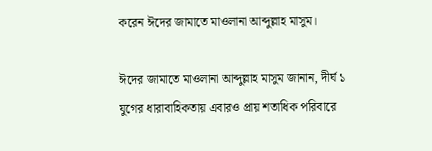করেন ঈদের জামাতে মাওলানা আব্দুল্লাহ মাসুম।

ঈদের জামাতে মাওলানা আব্দুল্লাহ মাসুম জানান, দীর্ঘ ১ যুগের ধারাবাহিকতায় এবারও প্রায় শতাধিক পরিবারে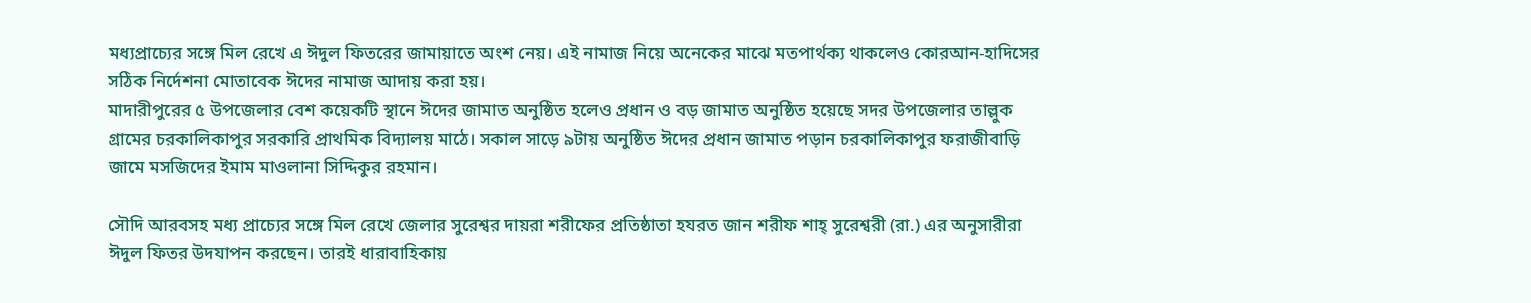মধ্যপ্রাচ্যের সঙ্গে মিল রেখে এ ঈদুল ফিতরের জামায়াতে অংশ নেয়। এই নামাজ নিয়ে অনেকের মাঝে মতপার্থক্য থাকলেও কোরআন-হাদিসের সঠিক নির্দেশনা মোতাবেক ঈদের নামাজ আদায় করা হয়।
মাদারীপুরের ৫ উপজেলার বেশ কয়েকটি স্থানে ঈদের জামাত অনুষ্ঠিত হলেও প্রধান ও বড় জামাত অনুষ্ঠিত হয়েছে সদর উপজেলার তাল্লুক গ্রামের চরকালিকাপুর সরকারি প্রাথমিক বিদ্যালয় মাঠে। সকাল সাড়ে ৯টায় অনুষ্ঠিত ঈদের প্রধান জামাত পড়ান চরকালিকাপুর ফরাজীবাড়ি জামে মসজিদের ইমাম মাওলানা সিদ্দিকুর রহমান।

সৌদি আরবসহ মধ্য প্রাচ্যের সঙ্গে মিল রেখে জেলার সুরেশ্বর দায়রা শরীফের প্রতিষ্ঠাতা হযরত জান শরীফ শাহ্ সুরেশ্বরী (রা.) এর অনুসারীরা ঈদুল ফিতর উদযাপন করছেন। তারই ধারাবাহিকায়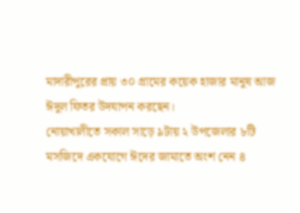মাদারীপুরের প্রায় ৩০ গ্রামের কয়েক হাজার মানুষ আজ ঈদুল ফিতর উদযাপন করছেন।
নোয়াখালীতে সকাল সাড়ে ৯টায় ২ উপজেলার ৮টি মসজিদে একযোগে ঈদের জামাতে অংশ নেন ৪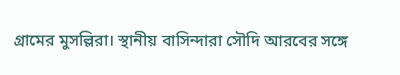গ্রামের মুসল্লিরা। স্থানীয় বাসিন্দারা সৌদি আরবের সঙ্গে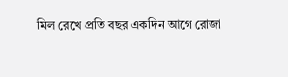মিল রেখে প্রতি বছর একদিন আগে রোজা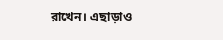রাখেন। এছাড়াও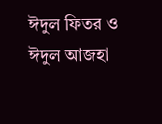ঈদুল ফিতর ও ঈদুল আজহা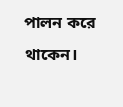পালন করে থাকেন।